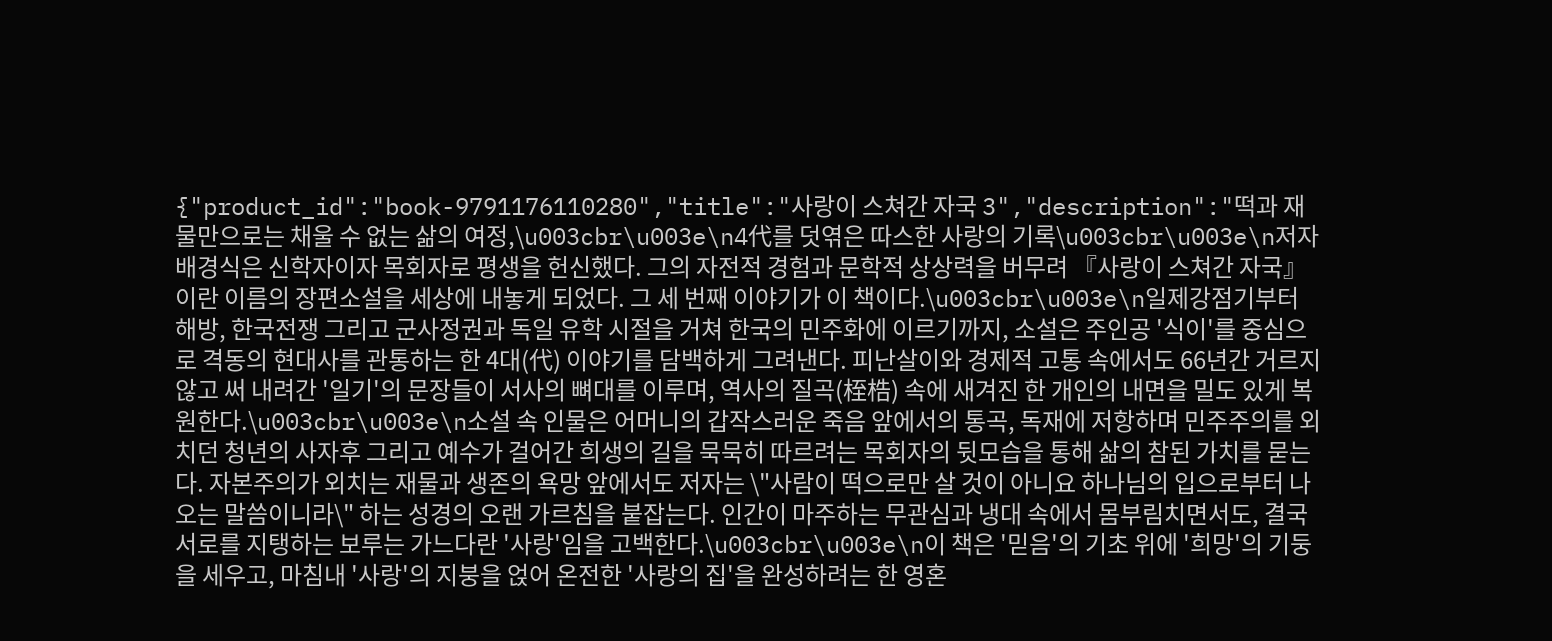{"product_id":"book-9791176110280","title":"사랑이 스쳐간 자국 3","description":"떡과 재물만으로는 채울 수 없는 삶의 여정,\u003cbr\u003e\n4代를 덧엮은 따스한 사랑의 기록\u003cbr\u003e\n저자 배경식은 신학자이자 목회자로 평생을 헌신했다. 그의 자전적 경험과 문학적 상상력을 버무려 『사랑이 스쳐간 자국』이란 이름의 장편소설을 세상에 내놓게 되었다. 그 세 번째 이야기가 이 책이다.\u003cbr\u003e\n일제강점기부터 해방, 한국전쟁 그리고 군사정권과 독일 유학 시절을 거쳐 한국의 민주화에 이르기까지, 소설은 주인공 '식이'를 중심으로 격동의 현대사를 관통하는 한 4대(代) 이야기를 담백하게 그려낸다. 피난살이와 경제적 고통 속에서도 66년간 거르지 않고 써 내려간 '일기'의 문장들이 서사의 뼈대를 이루며, 역사의 질곡(桎梏) 속에 새겨진 한 개인의 내면을 밀도 있게 복원한다.\u003cbr\u003e\n소설 속 인물은 어머니의 갑작스러운 죽음 앞에서의 통곡, 독재에 저항하며 민주주의를 외치던 청년의 사자후 그리고 예수가 걸어간 희생의 길을 묵묵히 따르려는 목회자의 뒷모습을 통해 삶의 참된 가치를 묻는다. 자본주의가 외치는 재물과 생존의 욕망 앞에서도 저자는 \"사람이 떡으로만 살 것이 아니요 하나님의 입으로부터 나오는 말씀이니라\" 하는 성경의 오랜 가르침을 붙잡는다. 인간이 마주하는 무관심과 냉대 속에서 몸부림치면서도, 결국 서로를 지탱하는 보루는 가느다란 '사랑'임을 고백한다.\u003cbr\u003e\n이 책은 '믿음'의 기초 위에 '희망'의 기둥을 세우고, 마침내 '사랑'의 지붕을 얹어 온전한 '사랑의 집'을 완성하려는 한 영혼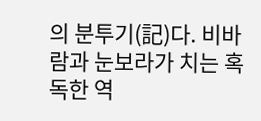의 분투기(記)다. 비바람과 눈보라가 치는 혹독한 역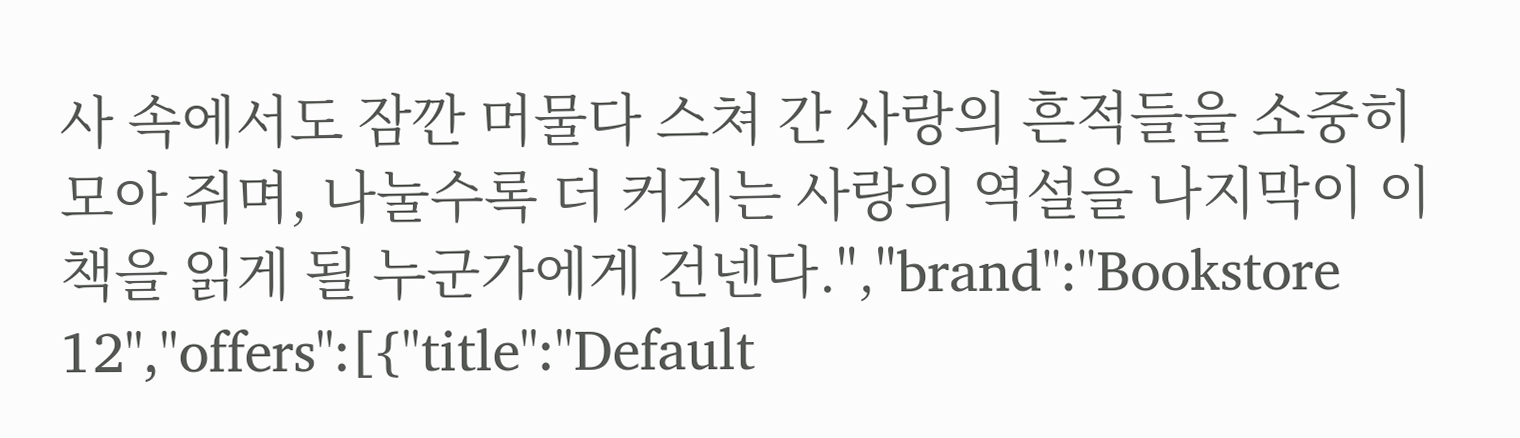사 속에서도 잠깐 머물다 스쳐 간 사랑의 흔적들을 소중히 모아 쥐며, 나눌수록 더 커지는 사랑의 역설을 나지막이 이 책을 읽게 될 누군가에게 건넨다.","brand":"Bookstore 12","offers":[{"title":"Default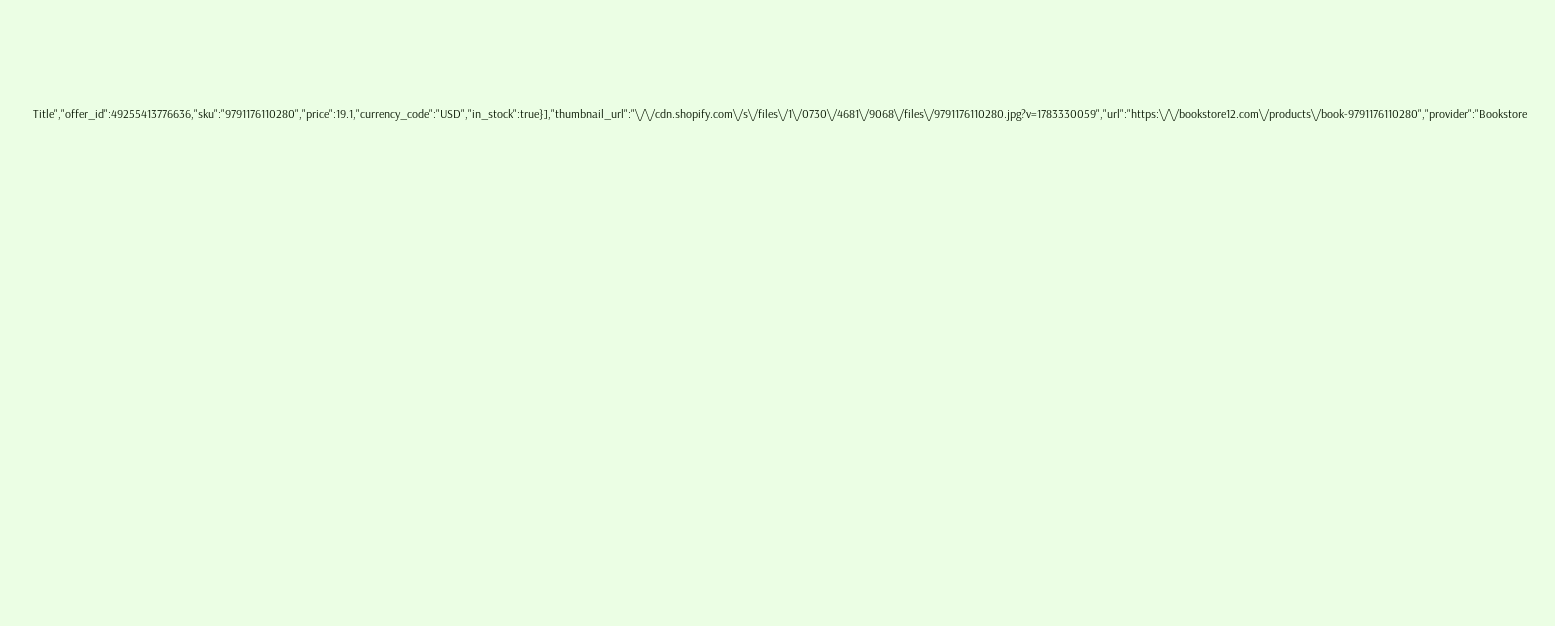Title","offer_id":49255413776636,"sku":"9791176110280","price":19.1,"currency_code":"USD","in_stock":true}],"thumbnail_url":"\/\/cdn.shopify.com\/s\/files\/1\/0730\/4681\/9068\/files\/9791176110280.jpg?v=1783330059","url":"https:\/\/bookstore12.com\/products\/book-9791176110280","provider":"Bookstore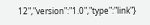12","version":"1.0","type":"link"}